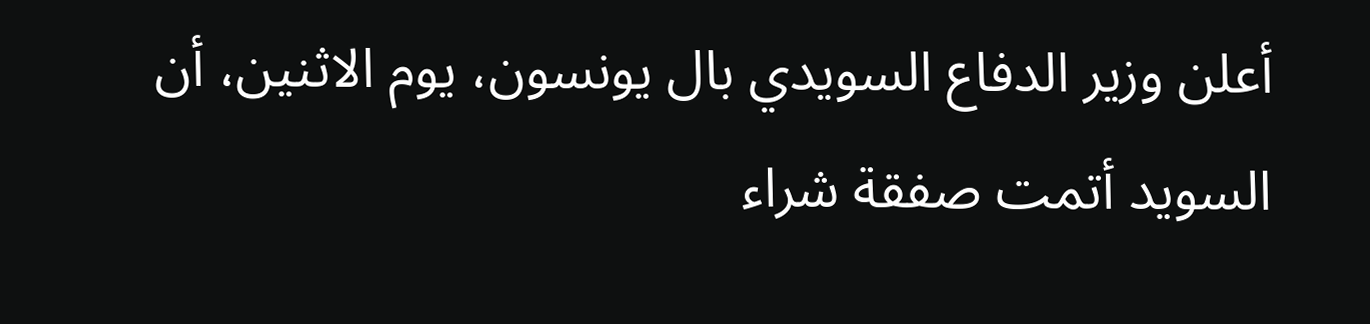أعلن وزير الدفاع السويدي بال يونسون، يوم الاثنين، أن السويد أتمت صفقة شراء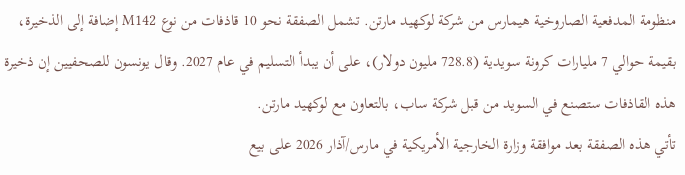منظومة المدفعية الصاروخية هيمارس من شركة لوكهيد مارتن. تشمل الصفقة نحو 10 قاذفات من نوع M142 إضافة إلى الذخيرة، بقيمة حوالي 7 مليارات كرونة سويدية (728.8 مليون دولار)، على أن يبدأ التسليم في عام 2027. وقال يونسون للصحفيين إن ذخيرة هذه القاذفات ستصنع في السويد من قبل شركة ساب، بالتعاون مع لوكهيد مارتن.
تأتي هذه الصفقة بعد موافقة وزارة الخارجية الأمريكية في مارس/آذار 2026 على بيع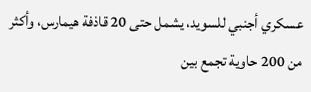عسكري أجنبي للسويد، يشمل حتى 20 قاذفة هيمارس، وأكثر من 200 حاوية تجمع بين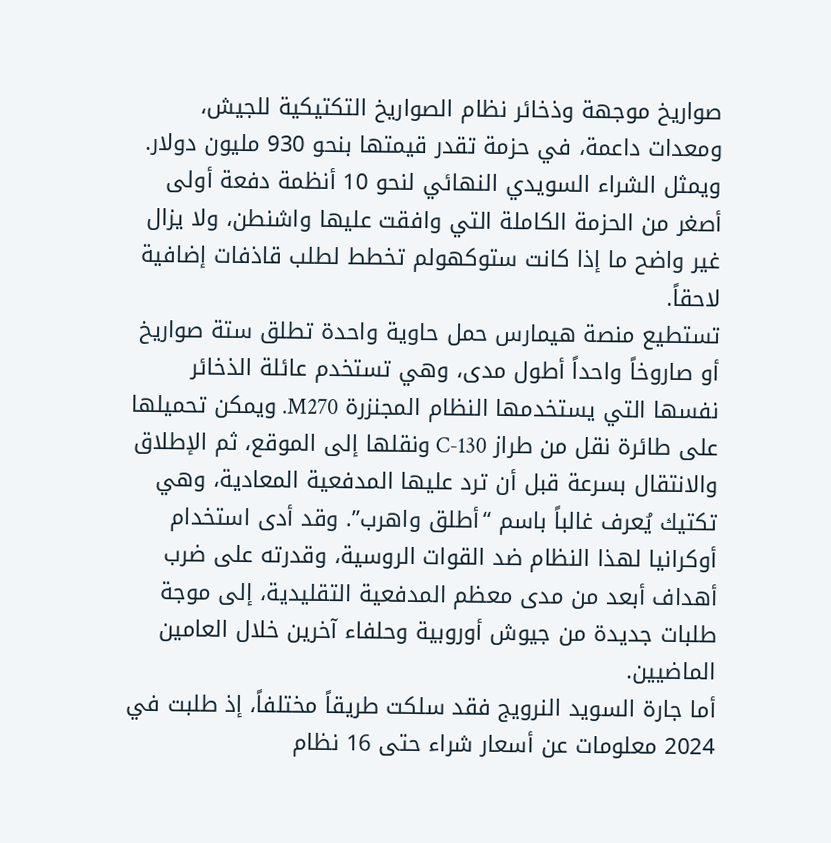صواريخ موجهة وذخائر نظام الصواريخ التكتيكية للجيش، ومعدات داعمة، في حزمة تقدر قيمتها بنحو 930 مليون دولار. ويمثل الشراء السويدي النهائي لنحو 10 أنظمة دفعة أولى أصغر من الحزمة الكاملة التي وافقت عليها واشنطن، ولا يزال غير واضح ما إذا كانت ستوكهولم تخطط لطلب قاذفات إضافية لاحقاً.
تستطيع منصة هيمارس حمل حاوية واحدة تطلق ستة صواريخ أو صاروخاً واحداً أطول مدى، وهي تستخدم عائلة الذخائر نفسها التي يستخدمها النظام المجنزرة M270. ويمكن تحميلها على طائرة نقل من طراز C-130 ونقلها إلى الموقع، ثم الإطلاق والانتقال بسرعة قبل أن ترد عليها المدفعية المعادية، وهي تكتيك يُعرف غالباً باسم “أطلق واهرب”. وقد أدى استخدام أوكرانيا لهذا النظام ضد القوات الروسية، وقدرته على ضرب أهداف أبعد من مدى معظم المدفعية التقليدية، إلى موجة طلبات جديدة من جيوش أوروبية وحلفاء آخرين خلال العامين الماضيين.
أما جارة السويد النرويج فقد سلكت طريقاً مختلفاً، إذ طلبت في 2024 معلومات عن أسعار شراء حتى 16 نظام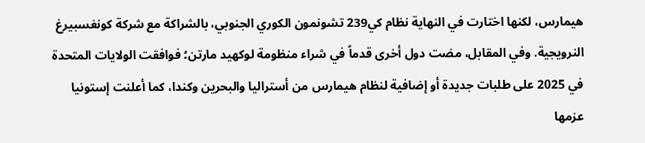هيمارس، لكنها اختارت في النهاية نظام كي239 تشونمون الكوري الجنوبي، بالشراكة مع شركة كونغسبيرغ النرويجية. وفي المقابل، مضت دول أخرى قدماً في شراء منظومة لوكهيد مارتن؛ فوافقت الولايات المتحدة في 2025 على طلبات جديدة أو إضافية لنظام هيمارس من أستراليا والبحرين وكندا، كما أعلنت إستونيا عزمها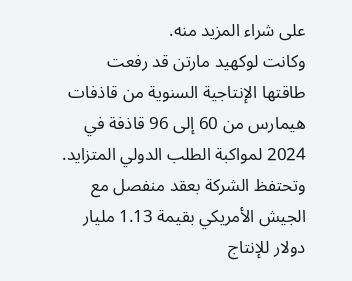على شراء المزيد منه.
وكانت لوكهيد مارتن قد رفعت طاقتها الإنتاجية السنوية من قاذفات هيمارس من 60 إلى 96 قاذفة في 2024 لمواكبة الطلب الدولي المتزايد. وتحتفظ الشركة بعقد منفصل مع الجيش الأمريكي بقيمة 1.13 مليار دولار للإنتاج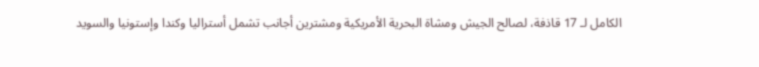الكامل لـ 17 قاذفة، لصالح الجيش ومشاة البحرية الأمريكية ومشترين أجانب تشمل أستراليا وكندا وإستونيا والسويد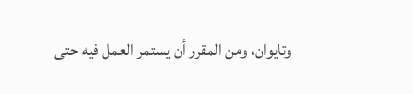وتايوان، ومن المقرر أن يستمر العمل فيه حتى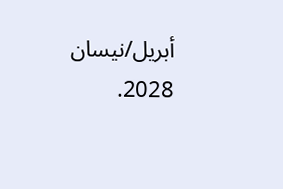أبريل/نيسان 2028.